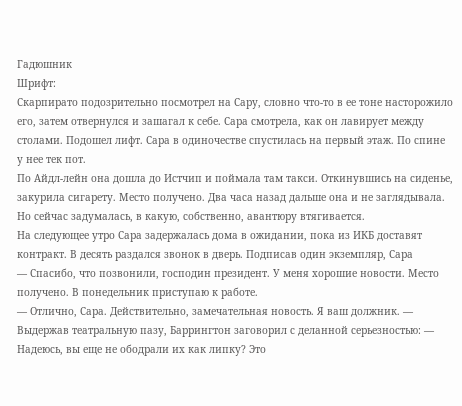Гадюшник
Шрифт:
Скарпирато подозрительно посмотрел на Сару, словно что-то в ее тоне насторожило его, затем отвернулся и зашагал к себе. Сара смотрела, как он лавирует между столами. Подошел лифт. Сара в одиночестве спустилась на первый этаж. По спине у нее тек пот.
По Айдл-лейн она дошла до Истчип и поймала там такси. Откинувшись на сиденье, закурила сигарету. Место получено. Два часа назад дальше она и не заглядывала. Но сейчас задумалась, в какую, собственно, авантюру втягивается.
На следующее утро Сара задержалась дома в ожидании, пока из ИКБ доставят контракт. В десять раздался звонок в дверь. Подписав один экземпляр, Сара
— Спасибо, что позвонили, господин президент. У меня хорошие новости. Место получено. В понедельник приступаю к работе.
— Отлично, Сара. Действительно, замечательная новость. Я ваш должник. — Выдержав театральную пазу, Баррингтон заговорил с деланной серьезностью: — Надеюсь, вы еще не ободрали их как липку? Это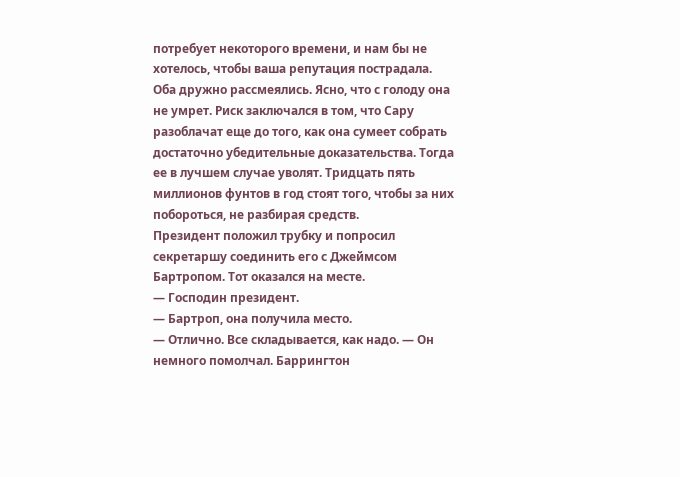потребует некоторого времени, и нам бы не хотелось, чтобы ваша репутация пострадала.
Оба дружно рассмеялись. Ясно, что с голоду она не умрет. Риск заключался в том, что Сару разоблачат еще до того, как она сумеет собрать достаточно убедительные доказательства. Тогда ее в лучшем случае уволят. Тридцать пять миллионов фунтов в год стоят того, чтобы за них побороться, не разбирая средств.
Президент положил трубку и попросил секретаршу соединить его с Джеймсом Бартропом. Тот оказался на месте.
— Господин президент.
— Бартроп, она получила место.
— Отлично. Все складывается, как надо. — Он немного помолчал. Баррингтон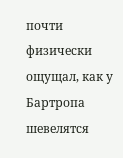почти физически ощущал, как у Бартропа шевелятся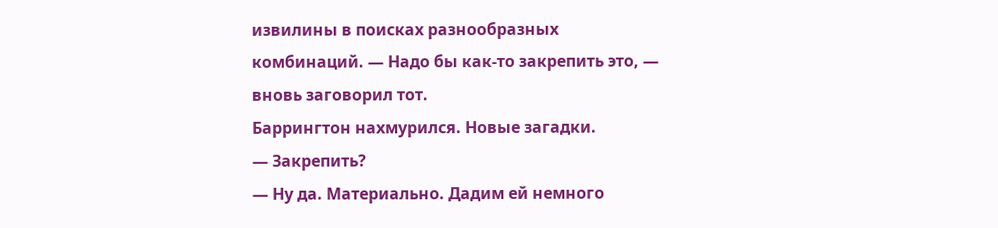извилины в поисках разнообразных комбинаций. — Надо бы как-то закрепить это, — вновь заговорил тот.
Баррингтон нахмурился. Новые загадки.
— Закрепить?
— Ну да. Материально. Дадим ей немного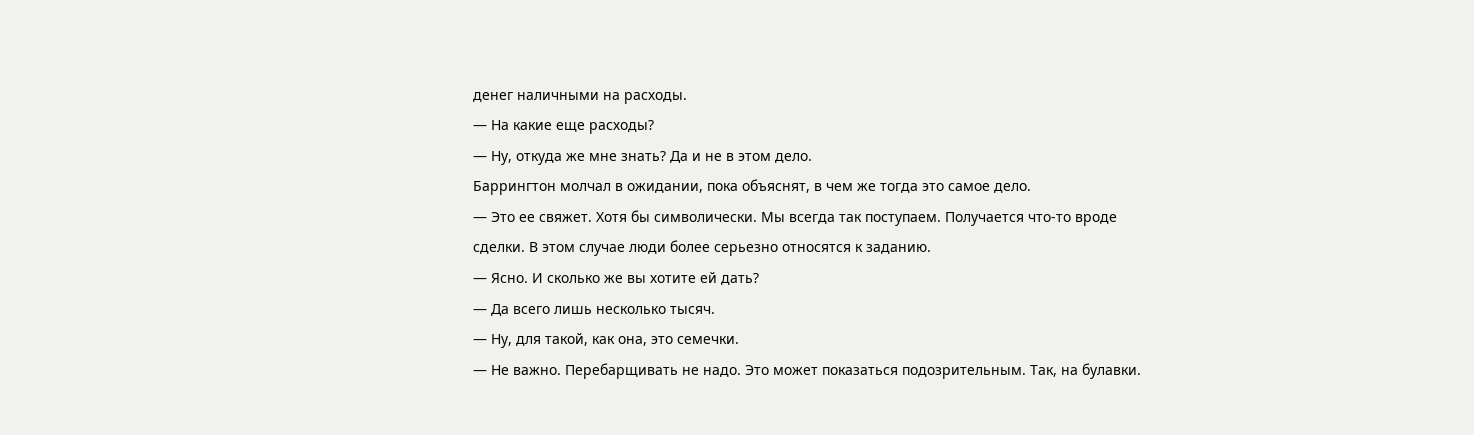денег наличными на расходы.
— На какие еще расходы?
— Ну, откуда же мне знать? Да и не в этом дело.
Баррингтон молчал в ожидании, пока объяснят, в чем же тогда это самое дело.
— Это ее свяжет. Хотя бы символически. Мы всегда так поступаем. Получается что-то вроде сделки. В этом случае люди более серьезно относятся к заданию.
— Ясно. И сколько же вы хотите ей дать?
— Да всего лишь несколько тысяч.
— Ну, для такой, как она, это семечки.
— Не важно. Перебарщивать не надо. Это может показаться подозрительным. Так, на булавки.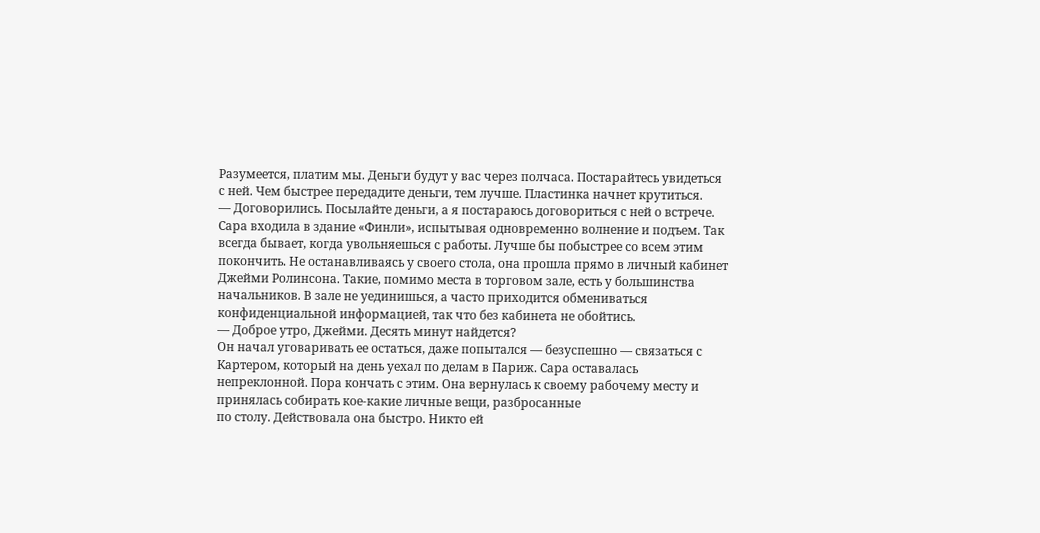Разумеется, платим мы. Деньги будут у вас через полчаса. Постарайтесь увидеться с ней. Чем быстрее передадите деньги, тем лучше. Пластинка начнет крутиться.
— Договорились. Посылайте деньги, а я постараюсь договориться с ней о встрече.
Сара входила в здание «Финли», испытывая одновременно волнение и подъем. Так всегда бывает, когда увольняешься с работы. Лучше бы побыстрее со всем этим покончить. Не останавливаясь у своего стола, она прошла прямо в личный кабинет Джейми Ролинсона. Такие, помимо места в торговом зале, есть у большинства начальников. В зале не уединишься, а часто приходится обмениваться конфиденциальной информацией, так что без кабинета не обойтись.
— Доброе утро, Джейми. Десять минут найдется?
Он начал уговаривать ее остаться, даже попытался — безуспешно — связаться с Картером, который на день уехал по делам в Париж. Сара оставалась непреклонной. Пора кончать с этим. Она вернулась к своему рабочему месту и принялась собирать кое-какие личные вещи, разбросанные
по столу. Действовала она быстро. Никто ей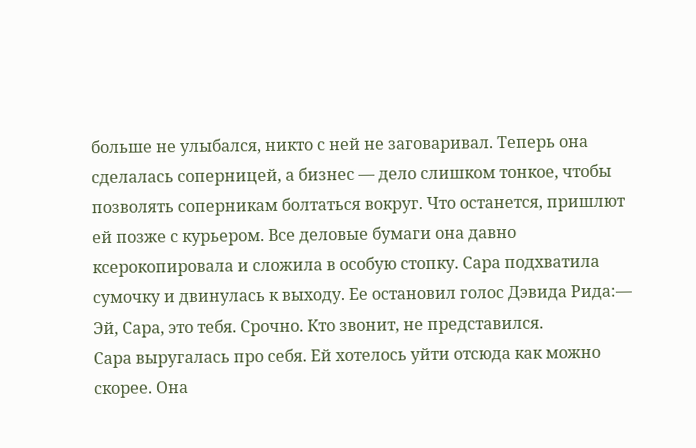больше не улыбался, никто с ней не заговаривал. Теперь она сделалась соперницей, а бизнес — дело слишком тонкое, чтобы позволять соперникам болтаться вокруг. Что останется, пришлют ей позже с курьером. Все деловые бумаги она давно ксерокопировала и сложила в особую стопку. Сара подхватила сумочку и двинулась к выходу. Ее остановил голос Дэвида Рида:— Эй, Сара, это тебя. Срочно. Кто звонит, не представился.
Сара выругалась про себя. Ей хотелось уйти отсюда как можно скорее. Она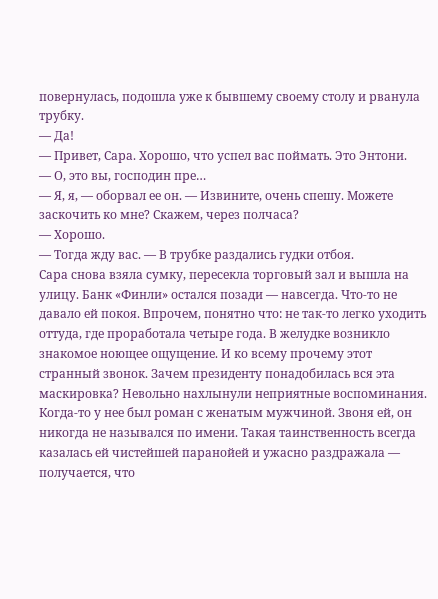повернулась, подошла уже к бывшему своему столу и рванула трубку.
— Да!
— Привет, Сара. Хорошо, что успел вас поймать. Это Энтони.
— О, это вы, господин пре…
— Я, я, — оборвал ее он. — Извините, очень спешу. Можете заскочить ко мне? Скажем, через полчаса?
— Хорошо.
— Тогда жду вас. — В трубке раздались гудки отбоя.
Сара снова взяла сумку, пересекла торговый зал и вышла на улицу. Банк «Финли» остался позади — навсегда. Что-то не давало ей покоя. Впрочем, понятно что: не так-то легко уходить оттуда, где проработала четыре года. В желудке возникло знакомое ноющее ощущение. И ко всему прочему этот странный звонок. Зачем президенту понадобилась вся эта маскировка? Невольно нахлынули неприятные воспоминания. Когда-то у нее был роман с женатым мужчиной. Звоня ей, он никогда не назывался по имени. Такая таинственность всегда казалась ей чистейшей паранойей и ужасно раздражала — получается, что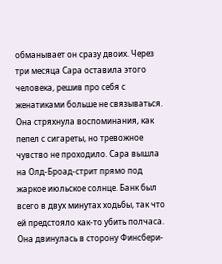обманывает он сразу двоих. Через три месяца Сара оставила этого человека, решив про себя с женатиками больше не связываться.
Она стряхнула воспоминания, как пепел с сигареты, но тревожное чувство не проходило. Сара вышла на Олд-Броад-стрит прямо под жаркое июльское солнце. Банк был всего в двух минутах ходьбы, так что ей предстояло как-то убить полчаса. Она двинулась в сторону Финсбери-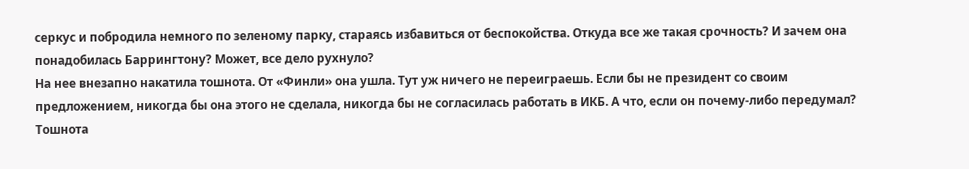серкус и побродила немного по зеленому парку, стараясь избавиться от беспокойства. Откуда все же такая срочность? И зачем она понадобилась Баррингтону? Может, все дело рухнуло?
На нее внезапно накатила тошнота. От «Финли» она ушла. Тут уж ничего не переиграешь. Если бы не президент со своим предложением, никогда бы она этого не сделала, никогда бы не согласилась работать в ИКБ. А что, если он почему-либо передумал? Тошнота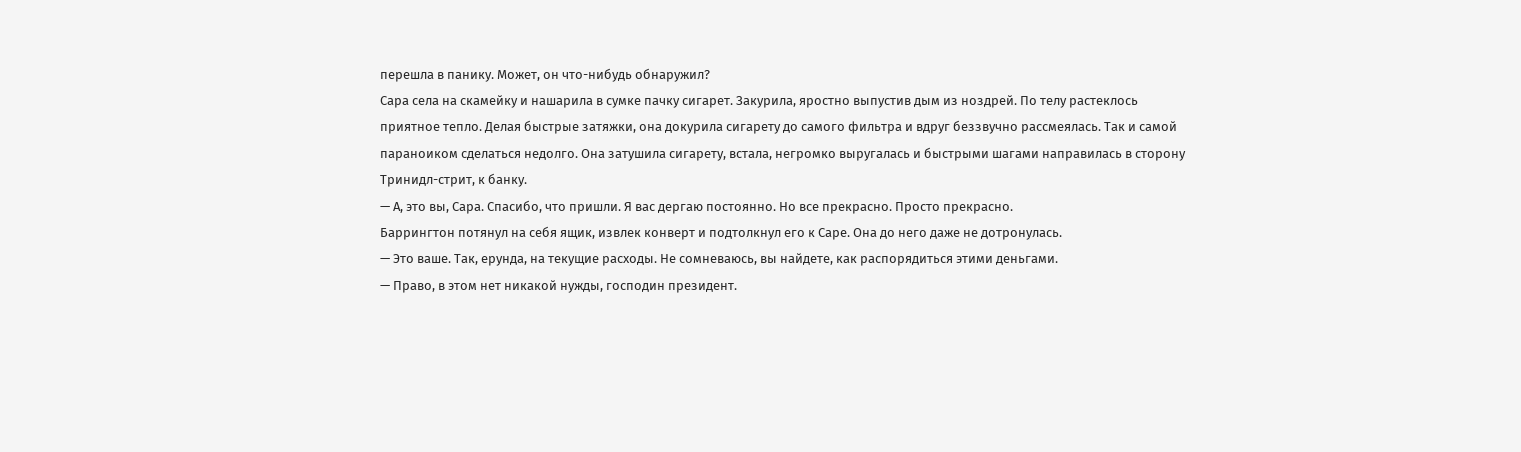перешла в панику. Может, он что-нибудь обнаружил?
Сара села на скамейку и нашарила в сумке пачку сигарет. Закурила, яростно выпустив дым из ноздрей. По телу растеклось приятное тепло. Делая быстрые затяжки, она докурила сигарету до самого фильтра и вдруг беззвучно рассмеялась. Так и самой параноиком сделаться недолго. Она затушила сигарету, встала, негромко выругалась и быстрыми шагами направилась в сторону Тринидл-стрит, к банку.
— А, это вы, Сара. Спасибо, что пришли. Я вас дергаю постоянно. Но все прекрасно. Просто прекрасно.
Баррингтон потянул на себя ящик, извлек конверт и подтолкнул его к Саре. Она до него даже не дотронулась.
— Это ваше. Так, ерунда, на текущие расходы. Не сомневаюсь, вы найдете, как распорядиться этими деньгами.
— Право, в этом нет никакой нужды, господин президент.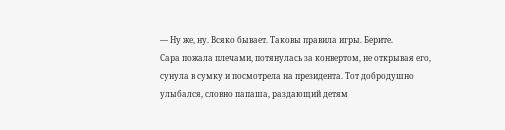— Ну же, ну. Всяко бывает. Таковы правила игры. Берите.
Сара пожала плечами, потянулась за конвертом, не открывая его, сунула в сумку и посмотрела на президента. Тот добродушно улыбался, словно папаша, раздающий детям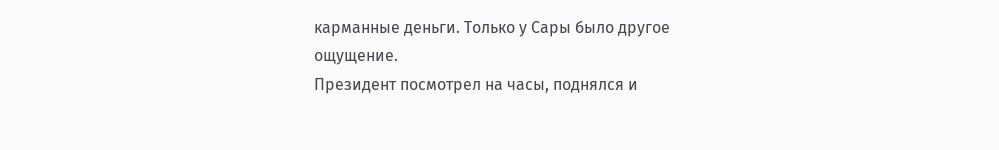карманные деньги. Только у Сары было другое ощущение.
Президент посмотрел на часы, поднялся и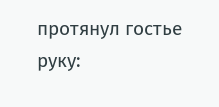протянул гостье руку: